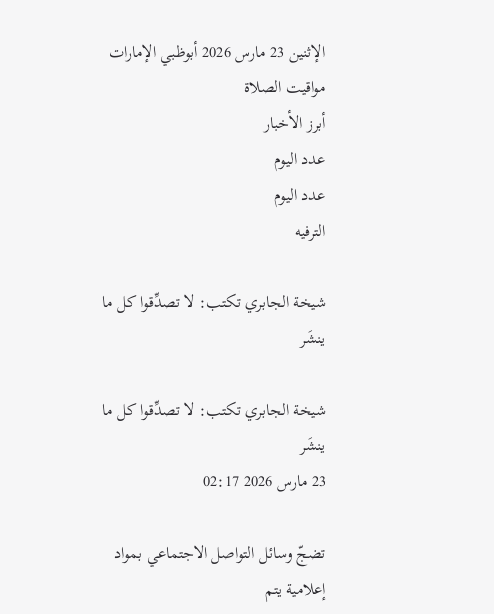الإثنين 23 مارس 2026 أبوظبي الإمارات
مواقيت الصلاة
أبرز الأخبار
عدد اليوم
عدد اليوم
الترفيه

شيخة الجابري تكتب: لا تصدِّقوا كل ما ينشَر

شيخة الجابري تكتب: لا تصدِّقوا كل ما ينشَر
23 مارس 2026 02:17

تضجّ وسائل التواصل الاجتماعي بمواد إعلامية يتم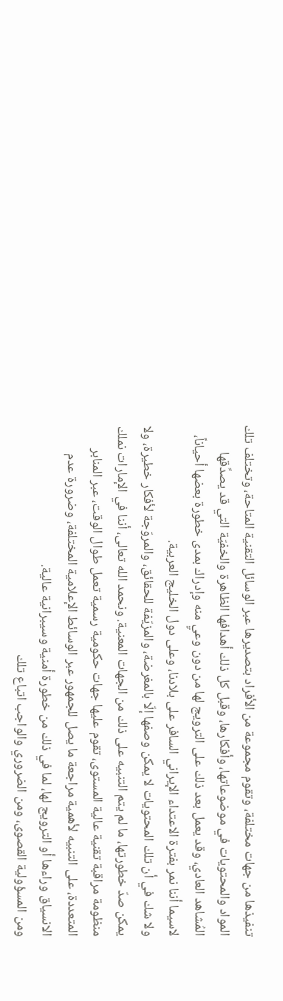تنفيذها من جهات مختلفة، وتقوم مجموعة من الأفراد بتصديرها عبر الوسائل التقنية المتاحة، وتختلف تلك المواد والمحتويات في موضوعاتها، وأفكارها، وقبل كل ذلك أهدافها الظاهرة والخفيّة التي قد يصدِّقها المُشاهد العادي، وقد يعمل بعد ذلك على الترويج لها من دون وعيٍ منه وإدراك بمدى خطورة بعضها أحياناً، لاسيما أننا نمر بفترة الاعتداء الإيراني السافر على بلادنا، وعلى دول الخليج العربية.
ولا شك في أن تلك المحتويات لا يمكن وصفها إلّا بالمغرضة، والمزيّفة للحقائق، والمروّجة لأفكار خطيرة، ولا يمكن صدّ خطورتها، ما لم يتم التنبيه على ذلك من الجهات المعنية. ونحمد الله تعالى، أننا في الإمارات نملك منظومة مراقبة تقنية عالية المستوى، تقوم عليها جهات حكومية رسمية تعمل طوال الوقت، عبر المنابر المتعددة، على التنبيه لأهمية مراجعة ما يصل للجمهور عبر الوسائط الإعلامية المختلفة، وضرورة عدم الانسياق وراءها أو الترويج لها، لما في ذلك من خطورة أمنية وسيبرانية عالية.
ومن المسؤولية القصوى، ومن الضروري والواجب اتباع تلك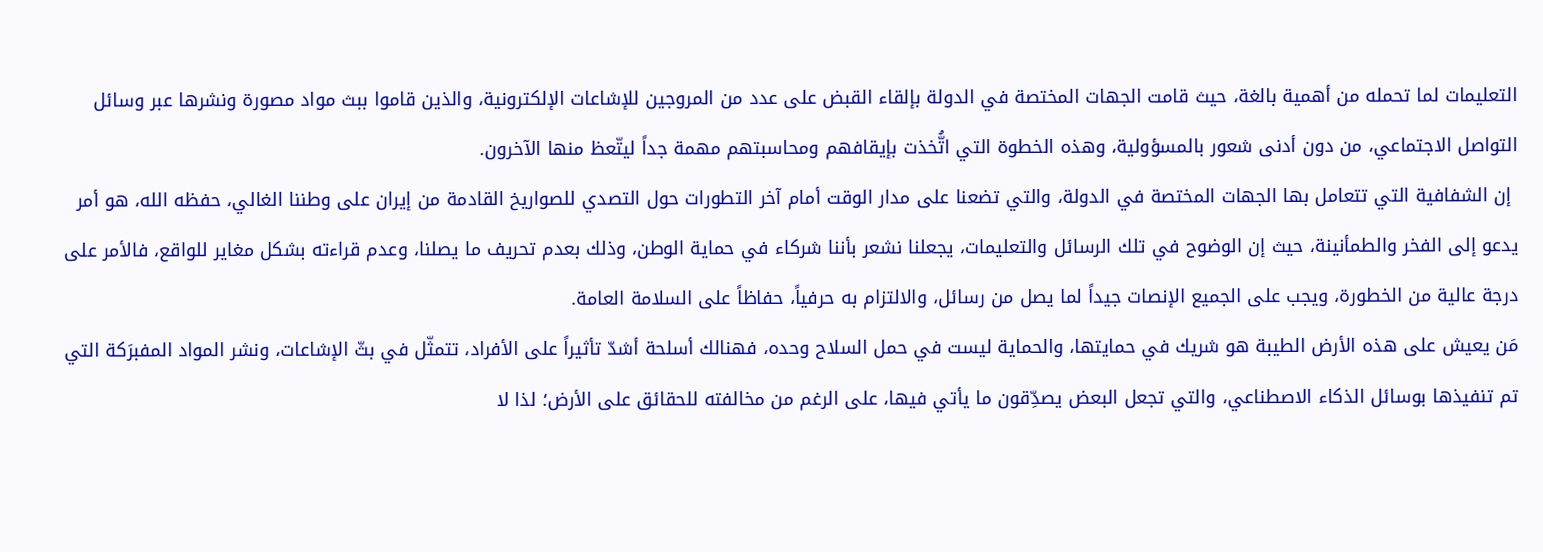التعليمات لما تحمله من أهمية بالغة، حيث قامت الجهات المختصة في الدولة بإلقاء القبض على عدد من المروجين للإشاعات الإلكترونية، والذين قاموا ببث مواد مصورة ونشرها عبر وسائل التواصل الاجتماعي، من دون أدنى شعور بالمسؤولية، وهذه الخطوة التي اتُّخذت بإيقافهم ومحاسبتهم مهمة جداً ليتّعظ منها الآخرون.
 إن الشفافية التي تتعامل بها الجهات المختصة في الدولة، والتي تضعنا على مدار الوقت أمام آخر التطورات حول التصدي للصواريخ القادمة من إيران على وطننا الغالي، حفظه الله، هو أمر يدعو إلى الفخر والطمأنينة، حيث إن الوضوح في تلك الرسائل والتعليمات، يجعلنا نشعر بأننا شركاء في حماية الوطن، وذلك بعدم تحريف ما يصلنا، وعدم قراءته بشكل مغاير للواقع، فالأمر على درجة عالية من الخطورة، ويجب على الجميع الإنصات جيداً لما يصل من رسائل، والالتزام به حرفياً، حفاظاً على السلامة العامة.
مَن يعيش على هذه الأرض الطيبة هو شريك في حمايتها، والحماية ليست في حمل السلاح وحده، فهنالك أسلحة أشدّ تأثيراً على الأفراد، تتمثّل في بثّ الإشاعات، ونشر المواد المفبرَكة التي تم تنفيذها بوسائل الذكاء الاصطناعي، والتي تجعل البعض يصدِّقون ما يأتي فيها، على الرغم من مخالفته للحقائق على الأرض؛ لذا لا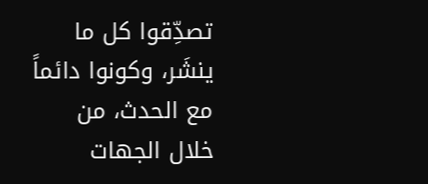تصدِّقوا كل ما ينشَر، وكونوا دائماً مع الحدث، من خلال الجهات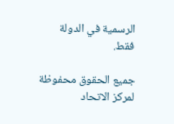الرسمية في الدولة فقط.

جميع الحقوق محفوظة لمركز الاتحاد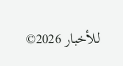للأخبار 2026©